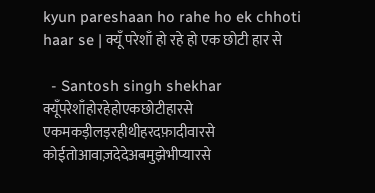kyun pareshaan ho rahe ho ek chhoti haar se | क्यूँ परेशाँ हो रहे हो एक छोटी हार से

  - Santosh singh shekhar
क्यूँपरेशाँहोरहेहोएकछोटीहारसे
एकमकड़ीलड़रहीथीहरदफ़ादीवारसे
कोईतोआवाज़देदेअबमुझेभीप्यारसे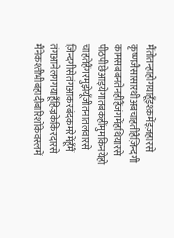मैंतोतन्हाहोगयाहूँइश्क़मेंइज़हारसे
कृष्णजैसासारथीअबचाहतीहैज़िन्दगी
कामसबबनतेनहींहैंजंगमेंहथियारसे
पीठपीछेआइयेगातबकहींमुमकिनयेहो
चाहतेहैंगरमुझेयूँजीतनातलवारसे
ज़िन्दगीसेतंगआकरबंदकमरेमेंहूँमैं
तंगआनेलगगयाहूँहिज्रकेकिरदारसे
मैंनेकश्तीभीबहादीबारिशोंकेवस्लमें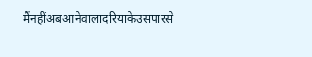मैंनहींअबआनेवालादरियाकेउसपारसे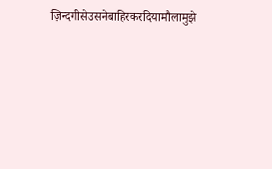ज़िन्दगीसेउसनेबाहिरकरदियामौलामुझे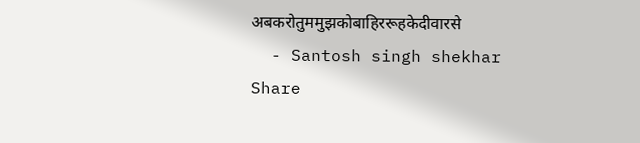अबकरोतुममुझकोबाहिररूहकेदीवारसे
  - Santosh singh shekhar
Share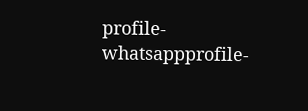profile-whatsappprofile-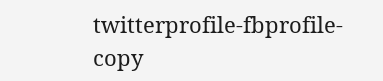twitterprofile-fbprofile-copy